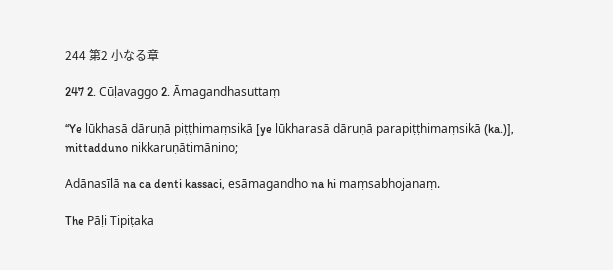244 第2 小なる章

247 2. Cūḷavaggo 2. Āmagandhasuttaṃ

‘‘Ye lūkhasā dāruṇā piṭṭhimaṃsikā [ye lūkharasā dāruṇā parapiṭṭhimaṃsikā (ka.)], mittadduno nikkaruṇātimānino;

Adānasīlā na ca denti kassaci, esāmagandho na hi maṃsabhojanaṃ.

The Pāḷi Tipiṭaka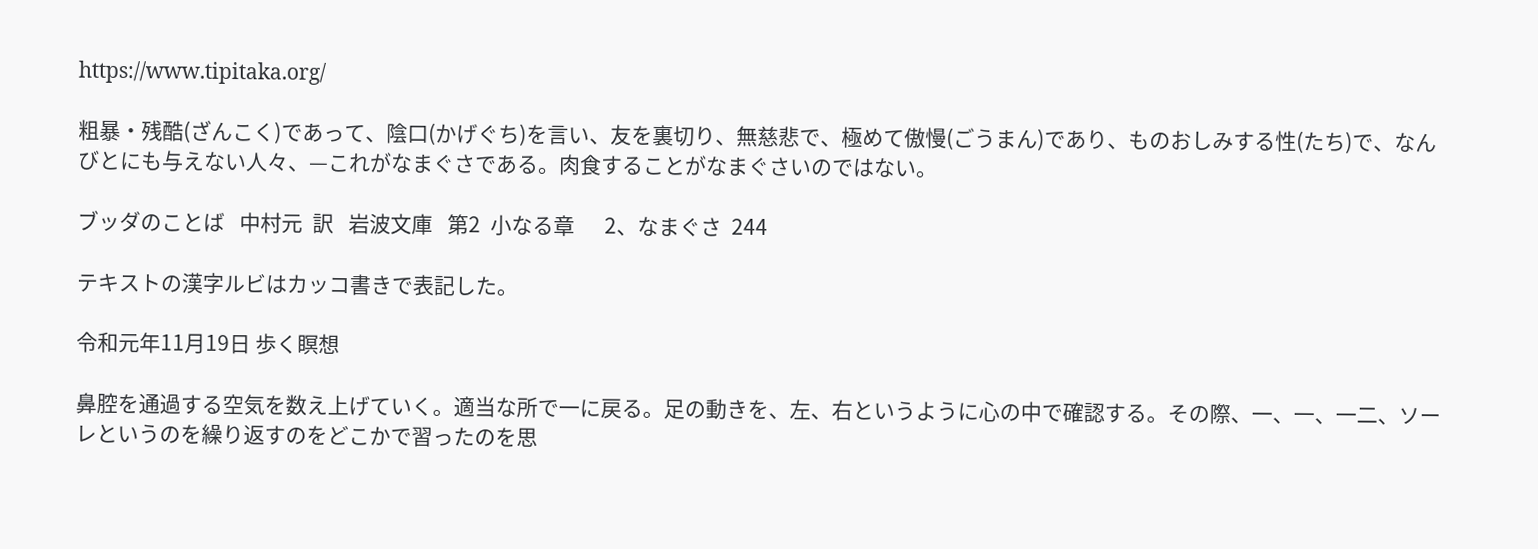https://www.tipitaka.org/

粗暴・残酷(ざんこく)であって、陰口(かげぐち)を言い、友を裏切り、無慈悲で、極めて傲慢(ごうまん)であり、ものおしみする性(たち)で、なんびとにも与えない人々、—これがなまぐさである。肉食することがなまぐさいのではない。

ブッダのことば   中村元  訳   岩波文庫   第2  小なる章      2、なまぐさ  244

テキストの漢字ルビはカッコ書きで表記した。

令和元年11月19日 歩く瞑想

鼻腔を通過する空気を数え上げていく。適当な所で一に戻る。足の動きを、左、右というように心の中で確認する。その際、一、一、一二、ソーレというのを繰り返すのをどこかで習ったのを思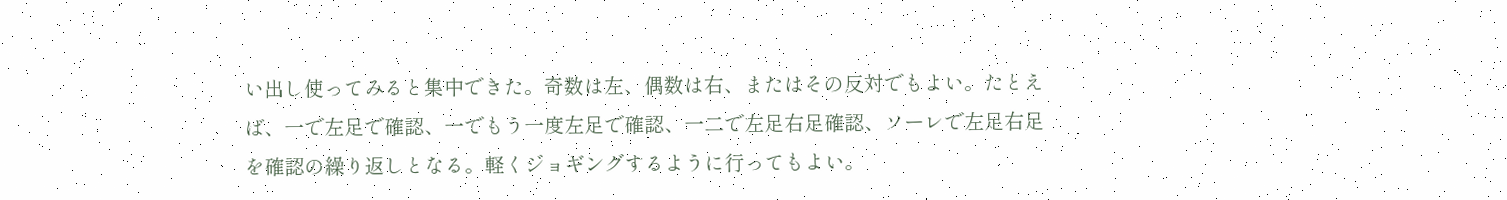い出し使ってみると集中できた。奇数は左、偶数は右、またはその反対でもよい。たとえば、一で左足で確認、一でもう一度左足で確認、一二で左足右足確認、ソーレで左足右足を確認の繰り返しとなる。軽くジョギングするように行ってもよい。